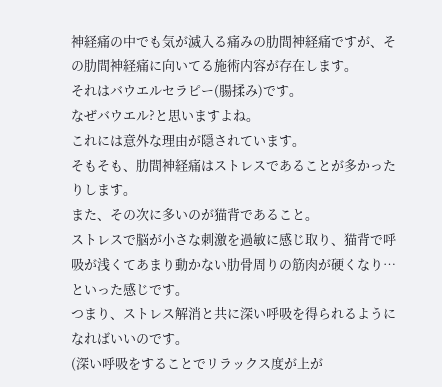神経痛の中でも気が滅入る痛みの肋間神経痛ですが、その肋間神経痛に向いてる施術内容が存在します。
それはバウエルセラピー(腸揉み)です。
なぜバウエル?と思いますよね。
これには意外な理由が隠されています。
そもそも、肋間神経痛はストレスであることが多かったりします。
また、その次に多いのが猫背であること。
ストレスで脳が小さな刺激を過敏に感じ取り、猫背で呼吸が浅くてあまり動かない肋骨周りの筋肉が硬くなり…といった感じです。
つまり、ストレス解消と共に深い呼吸を得られるようになればいいのです。
(深い呼吸をすることでリラックス度が上が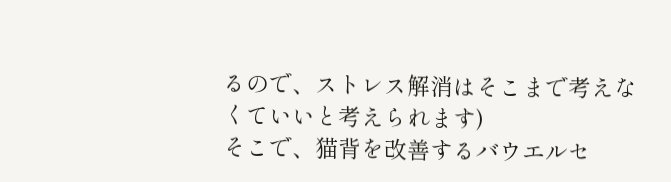るので、ストレス解消はそこまで考えなくていいと考えられます)
そこで、猫背を改善するバウエルセ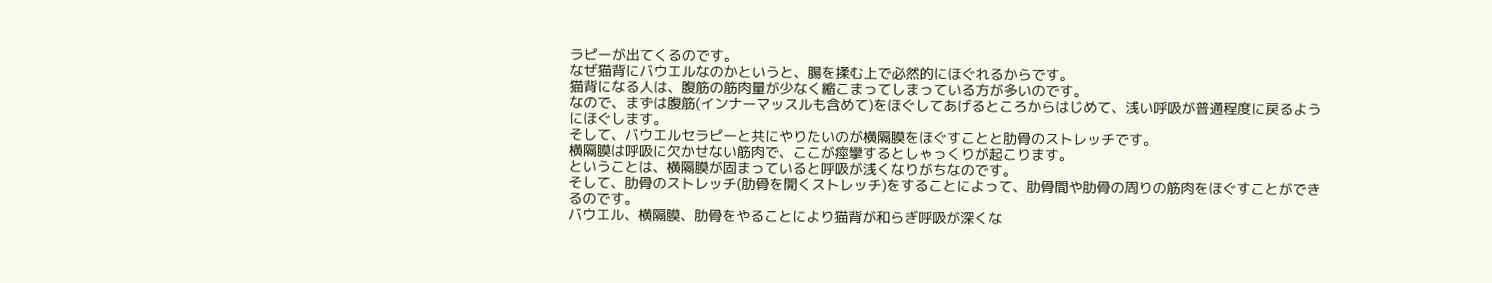ラピーが出てくるのです。
なぜ猫背にバウエルなのかというと、腸を揉む上で必然的にほぐれるからです。
猫背になる人は、腹筋の筋肉量が少なく縮こまってしまっている方が多いのです。
なので、まずは腹筋(インナーマッスルも含めて)をほぐしてあげるところからはじめて、浅い呼吸が普通程度に戻るようにほぐします。
そして、バウエルセラピーと共にやりたいのが横隔膜をほぐすことと肋骨のストレッチです。
横隔膜は呼吸に欠かせない筋肉で、ここが痙攣するとしゃっくりが起こります。
ということは、横隔膜が固まっていると呼吸が浅くなりがちなのです。
そして、肋骨のストレッチ(肋骨を開くストレッチ)をすることによって、肋骨間や肋骨の周りの筋肉をほぐすことができるのです。
バウエル、横隔膜、肋骨をやることにより猫背が和らぎ呼吸が深くな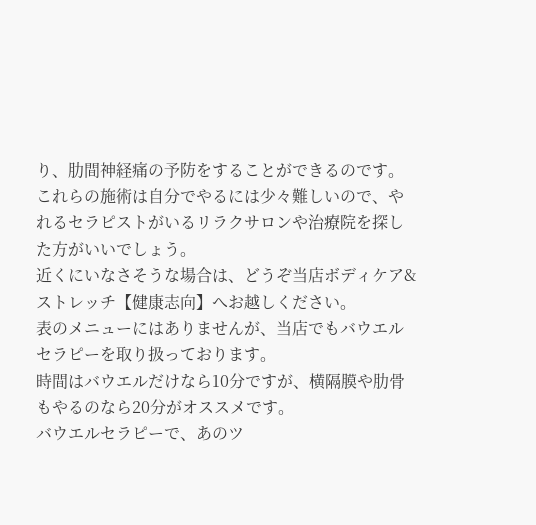り、肋間神経痛の予防をすることができるのです。
これらの施術は自分でやるには少々難しいので、やれるセラピストがいるリラクサロンや治療院を探した方がいいでしょう。
近くにいなさそうな場合は、どうぞ当店ボディケア&ストレッチ【健康志向】へお越しください。
表のメニューにはありませんが、当店でもバウエルセラピーを取り扱っております。
時間はバウエルだけなら10分ですが、横隔膜や肋骨もやるのなら20分がオススメです。
バウエルセラピーで、あのツ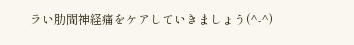ラい肋間神経痛をケアしていきましょう(^-^)